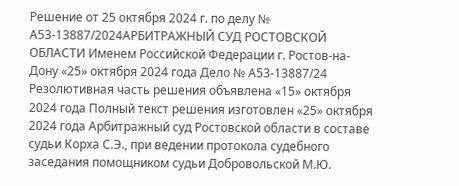Решение от 25 октября 2024 г. по делу № А53-13887/2024АРБИТРАЖНЫЙ СУД РОСТОВСКОЙ ОБЛАСТИ Именем Российской Федерации г. Ростов-на-Дону «25» октября 2024 года Дело № А53-13887/24 Резолютивная часть решения объявлена «15» октября 2024 года Полный текст решения изготовлен «25» октября 2024 года Арбитражный суд Ростовской области в составе судьи Корха С.Э., при ведении протокола судебного заседания помощником судьи Добровольской М.Ю.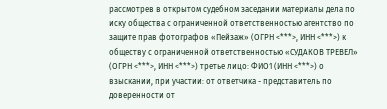рассмотрев в открытом судебном заседании материалы дела по иску общества с ограниченной ответственностью агентство по защите прав фотографов «Пейзаж» (ОГРН <***>, ИНН <***>) к обществу с ограниченной ответственностью «СУДАКОВ ТРЕВЕЛ» (ОГРН <***>, ИНН <***>) третье лицо: ФИО1 (ИНН <***>) о взыскании, при участии: от ответчика - представитель по доверенности от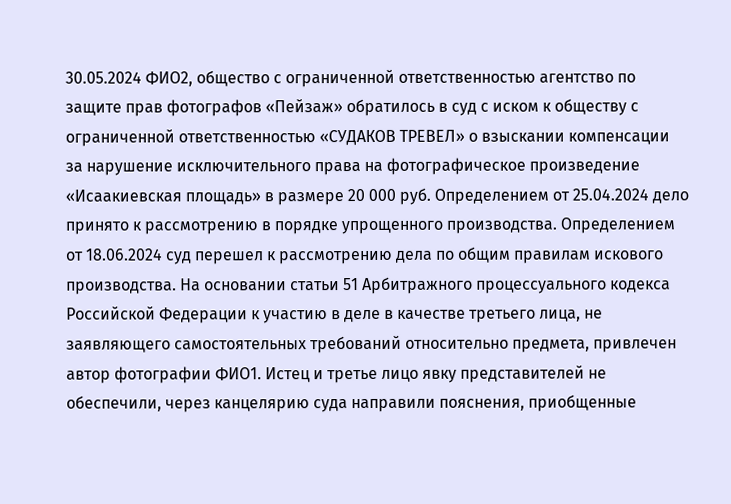30.05.2024 ФИО2, общество с ограниченной ответственностью агентство по защите прав фотографов «Пейзаж» обратилось в суд с иском к обществу с ограниченной ответственностью «СУДАКОВ ТРЕВЕЛ» о взыскании компенсации за нарушение исключительного права на фотографическое произведение «Исаакиевская площадь» в размере 20 000 руб. Определением от 25.04.2024 дело принято к рассмотрению в порядке упрощенного производства. Определением от 18.06.2024 суд перешел к рассмотрению дела по общим правилам искового производства. На основании статьи 51 Арбитражного процессуального кодекса Российской Федерации к участию в деле в качестве третьего лица, не заявляющего самостоятельных требований относительно предмета, привлечен автор фотографии ФИО1. Истец и третье лицо явку представителей не обеспечили, через канцелярию суда направили пояснения, приобщенные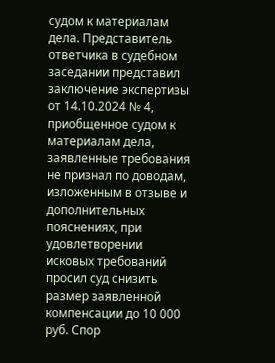судом к материалам дела. Представитель ответчика в судебном заседании представил заключение экспертизы от 14.10.2024 № 4, приобщенное судом к материалам дела, заявленные требования не признал по доводам, изложенным в отзыве и дополнительных пояснениях, при удовлетворении исковых требований просил суд снизить размер заявленной компенсации до 10 000 руб. Спор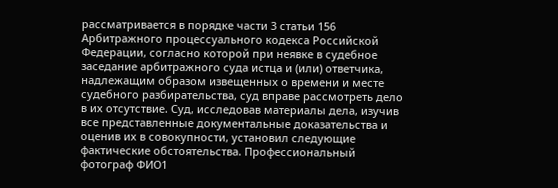рассматривается в порядке части 3 статьи 156 Арбитражного процессуального кодекса Российской Федерации, согласно которой при неявке в судебное заседание арбитражного суда истца и (или) ответчика, надлежащим образом извещенных о времени и месте судебного разбирательства, суд вправе рассмотреть дело в их отсутствие. Суд, исследовав материалы дела, изучив все представленные документальные доказательства и оценив их в совокупности, установил следующие фактические обстоятельства. Профессиональный фотограф ФИО1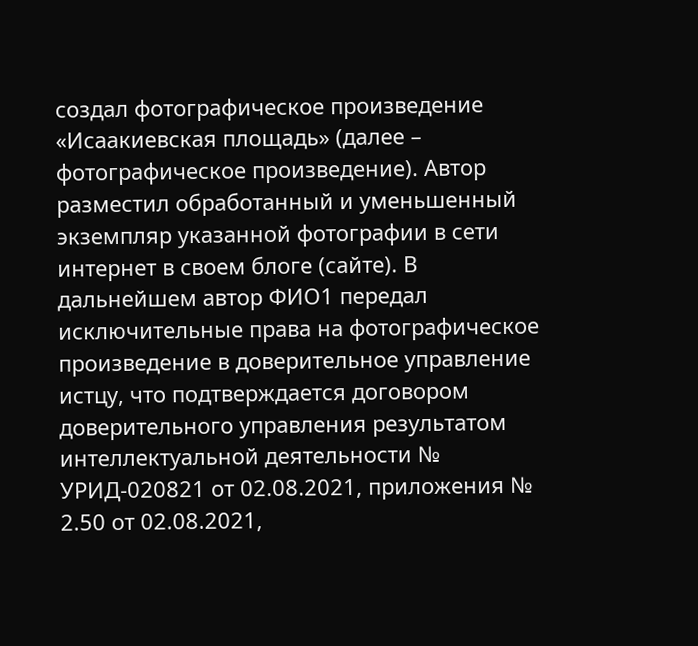создал фотографическое произведение «Исаакиевская площадь» (далее – фотографическое произведение). Автор разместил обработанный и уменьшенный экземпляр указанной фотографии в сети интернет в своем блоге (сайте). В дальнейшем автор ФИО1 передал исключительные права на фотографическое произведение в доверительное управление истцу, что подтверждается договором доверительного управления результатом интеллектуальной деятельности № УРИД-020821 от 02.08.2021, приложения № 2.50 от 02.08.2021,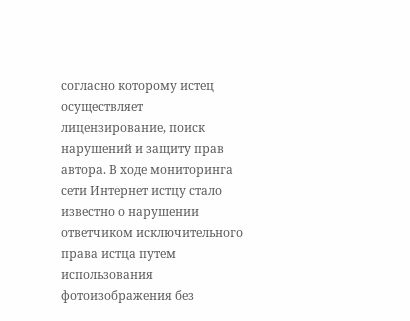согласно которому истец осуществляет лицензирование, поиск нарушений и защиту прав автора. В ходе мониторинга сети Интернет истцу стало известно о нарушении ответчиком исключительного права истца путем использования фотоизображения без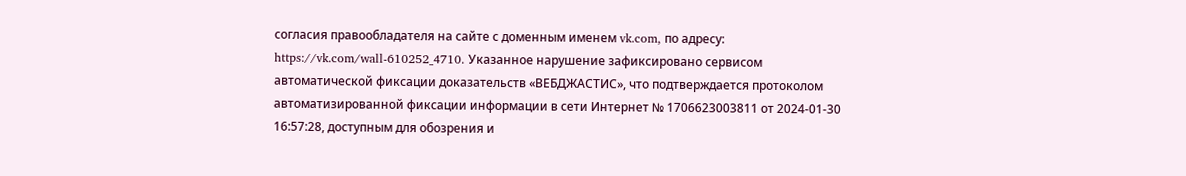согласия правообладателя на сайте с доменным именем vk.com, по адресу: https://vk.com/wall-610252_4710. Указанное нарушение зафиксировано сервисом автоматической фиксации доказательств «ВЕБДЖАСТИС», что подтверждается протоколом автоматизированной фиксации информации в сети Интернет № 1706623003811 от 2024-01-30 16:57:28, доступным для обозрения и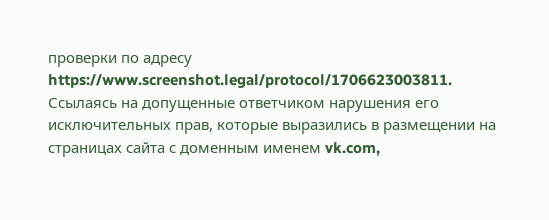проверки по адресу https://www.screenshot.legal/protocol/1706623003811. Ссылаясь на допущенные ответчиком нарушения его исключительных прав, которые выразились в размещении на страницах сайта с доменным именем vk.com,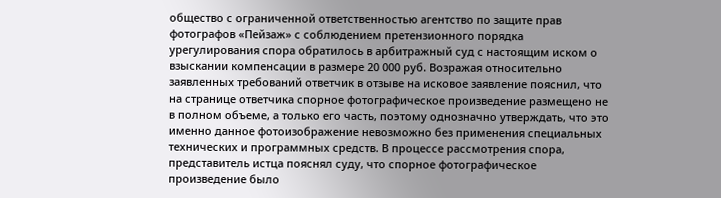общество с ограниченной ответственностью агентство по защите прав фотографов «Пейзаж» с соблюдением претензионного порядка урегулирования спора обратилось в арбитражный суд с настоящим иском о взыскании компенсации в размере 20 000 руб. Возражая относительно заявленных требований ответчик в отзыве на исковое заявление пояснил, что на странице ответчика спорное фотографическое произведение размещено не в полном объеме, а только его часть, поэтому однозначно утверждать, что это именно данное фотоизображение невозможно без применения специальных технических и программных средств. В процессе рассмотрения спора, представитель истца пояснял суду, что спорное фотографическое произведение было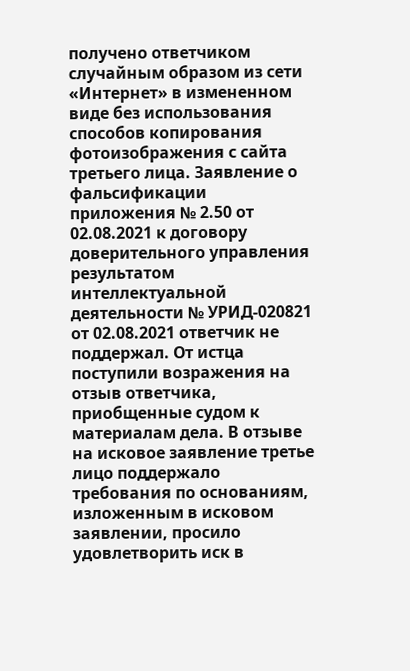получено ответчиком случайным образом из сети «Интернет» в измененном виде без использования способов копирования фотоизображения с сайта третьего лица. Заявление о фальсификации приложения № 2.50 от 02.08.2021 к договору доверительного управления результатом интеллектуальной деятельности № УРИД-020821 от 02.08.2021 ответчик не поддержал. От истца поступили возражения на отзыв ответчика, приобщенные судом к материалам дела. В отзыве на исковое заявление третье лицо поддержало требования по основаниям, изложенным в исковом заявлении, просило удовлетворить иск в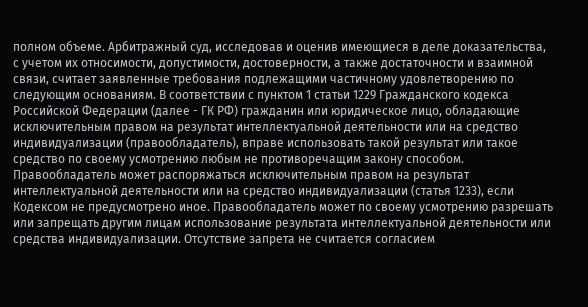полном объеме. Арбитражный суд, исследовав и оценив имеющиеся в деле доказательства, с учетом их относимости, допустимости, достоверности, а также достаточности и взаимной связи, считает заявленные требования подлежащими частичному удовлетворению по следующим основаниям. В соответствии с пунктом 1 статьи 1229 Гражданского кодекса Российской Федерации (далее - ГК РФ) гражданин или юридическое лицо, обладающие исключительным правом на результат интеллектуальной деятельности или на средство индивидуализации (правообладатель), вправе использовать такой результат или такое средство по своему усмотрению любым не противоречащим закону способом. Правообладатель может распоряжаться исключительным правом на результат интеллектуальной деятельности или на средство индивидуализации (статья 1233), если Кодексом не предусмотрено иное. Правообладатель может по своему усмотрению разрешать или запрещать другим лицам использование результата интеллектуальной деятельности или средства индивидуализации. Отсутствие запрета не считается согласием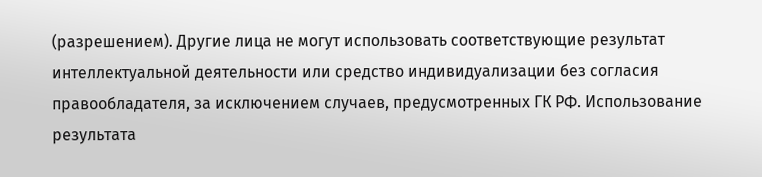(разрешением). Другие лица не могут использовать соответствующие результат интеллектуальной деятельности или средство индивидуализации без согласия правообладателя, за исключением случаев, предусмотренных ГК РФ. Использование результата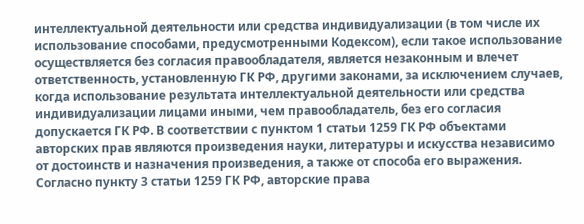интеллектуальной деятельности или средства индивидуализации (в том числе их использование способами, предусмотренными Кодексом), если такое использование осуществляется без согласия правообладателя, является незаконным и влечет ответственность, установленную ГК РФ, другими законами, за исключением случаев, когда использование результата интеллектуальной деятельности или средства индивидуализации лицами иными, чем правообладатель, без его согласия допускается ГК РФ. В соответствии с пунктом 1 статьи 1259 ГК РФ объектами авторских прав являются произведения науки, литературы и искусства независимо от достоинств и назначения произведения, а также от способа его выражения. Согласно пункту 3 статьи 1259 ГК РФ, авторские права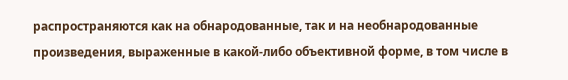распространяются как на обнародованные, так и на необнародованные произведения, выраженные в какой-либо объективной форме, в том числе в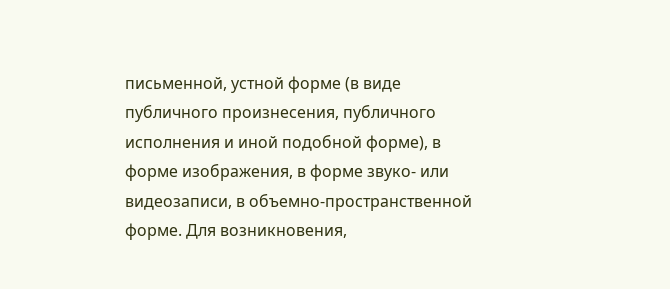письменной, устной форме (в виде публичного произнесения, публичного исполнения и иной подобной форме), в форме изображения, в форме звуко- или видеозаписи, в объемно-пространственной форме. Для возникновения,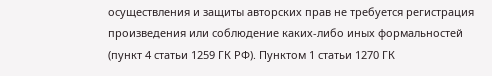осуществления и защиты авторских прав не требуется регистрация произведения или соблюдение каких-либо иных формальностей (пункт 4 статьи 1259 ГК РФ). Пунктом 1 статьи 1270 ГК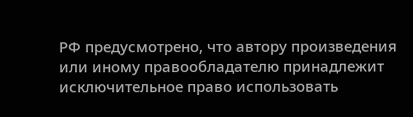РФ предусмотрено, что автору произведения или иному правообладателю принадлежит исключительное право использовать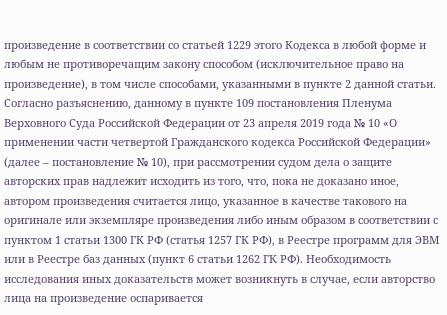произведение в соответствии со статьей 1229 этого Кодекса в любой форме и любым не противоречащим закону способом (исключительное право на произведение), в том числе способами, указанными в пункте 2 данной статьи. Согласно разъяснению, данному в пункте 109 постановления Пленума Верховного Суда Российской Федерации от 23 апреля 2019 года № 10 «О применении части четвертой Гражданского кодекса Российской Федерации» (далее – постановление № 10), при рассмотрении судом дела о защите авторских прав надлежит исходить из того, что, пока не доказано иное, автором произведения считается лицо, указанное в качестве такового на оригинале или экземпляре произведения либо иным образом в соответствии с пунктом 1 статьи 1300 ГК РФ (статья 1257 ГК РФ), в Реестре программ для ЭВМ или в Реестре баз данных (пункт 6 статьи 1262 ГК РФ). Необходимость исследования иных доказательств может возникнуть в случае, если авторство лица на произведение оспаривается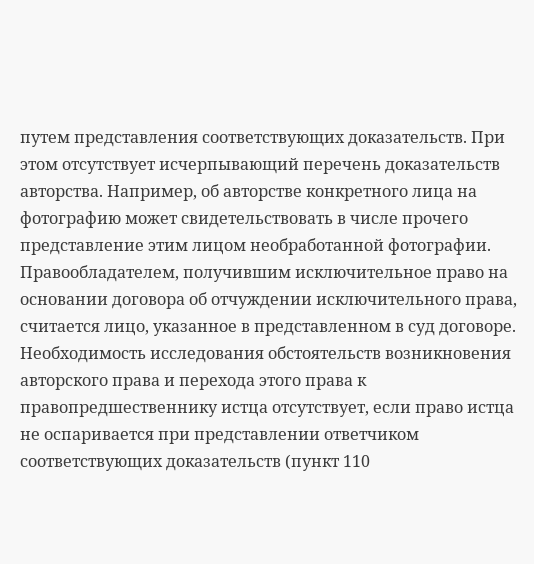путем представления соответствующих доказательств. При этом отсутствует исчерпывающий перечень доказательств авторства. Например, об авторстве конкретного лица на фотографию может свидетельствовать в числе прочего представление этим лицом необработанной фотографии. Правообладателем, получившим исключительное право на основании договора об отчуждении исключительного права, считается лицо, указанное в представленном в суд договоре. Необходимость исследования обстоятельств возникновения авторского права и перехода этого права к правопредшественнику истца отсутствует, если право истца не оспаривается при представлении ответчиком соответствующих доказательств (пункт 110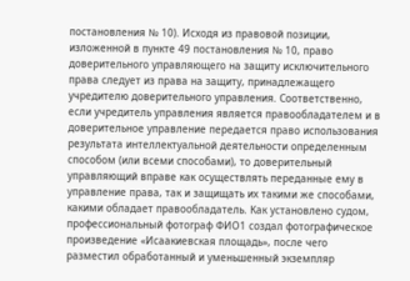постановления № 10). Исходя из правовой позиции, изложенной в пункте 49 постановления № 10, право доверительного управляющего на защиту исключительного права следует из права на защиту, принадлежащего учредителю доверительного управления. Соответственно, если учредитель управления является правообладателем и в доверительное управление передается право использования результата интеллектуальной деятельности определенным способом (или всеми способами), то доверительный управляющий вправе как осуществлять переданные ему в управление права, так и защищать их такими же способами, какими обладает правообладатель. Как установлено судом, профессиональный фотограф ФИО1 создал фотографическое произведение «Исаакиевская площадь», после чего разместил обработанный и уменьшенный экземпляр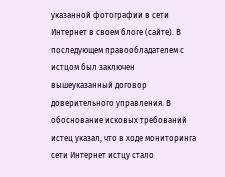указанной фотографии в сети Интернет в своем блоге (сайте). В последующем правообладателем с истцом был заключен вышеуказанный договор доверительного управления. В обоснование исковых требований истец указал, что в ходе мониторинга сети Интернет истцу стало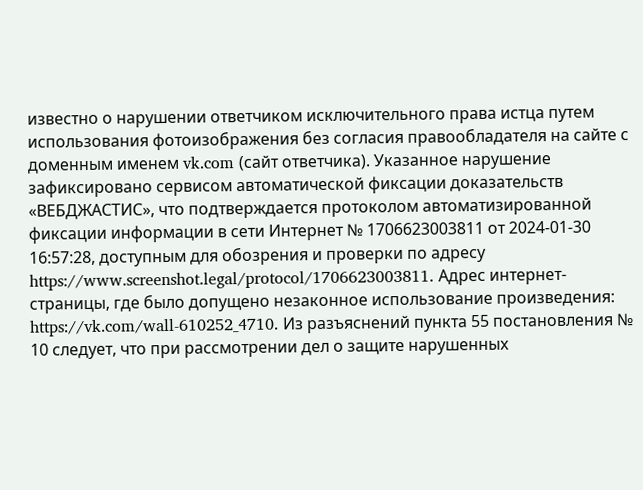известно о нарушении ответчиком исключительного права истца путем использования фотоизображения без согласия правообладателя на сайте с доменным именем vk.com (сайт ответчика). Указанное нарушение зафиксировано сервисом автоматической фиксации доказательств «ВЕБДЖАСТИС», что подтверждается протоколом автоматизированной фиксации информации в сети Интернет № 1706623003811 от 2024-01-30 16:57:28, доступным для обозрения и проверки по адресу https://www.screenshot.legal/protocol/1706623003811. Адрес интернет-страницы, где было допущено незаконное использование произведения: https://vk.com/wall-610252_4710. Из разъяснений пункта 55 постановления № 10 следует, что при рассмотрении дел о защите нарушенных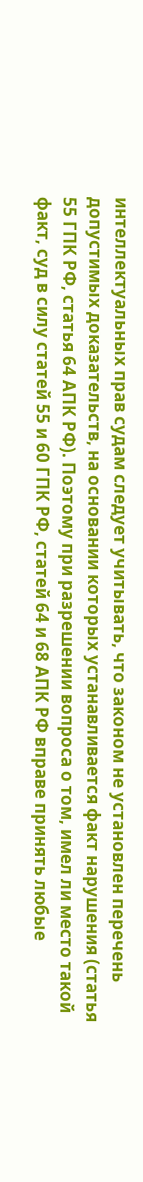интеллектуальных прав судам следует учитывать, что законом не установлен перечень допустимых доказательств, на основании которых устанавливается факт нарушения (статья 55 ГПК РФ, статья 64 АПК РФ). Поэтому при разрешении вопроса о том, имел ли место такой факт, суд в силу статей 55 и 60 ГПК РФ, статей 64 и 68 АПК РФ вправе принять любые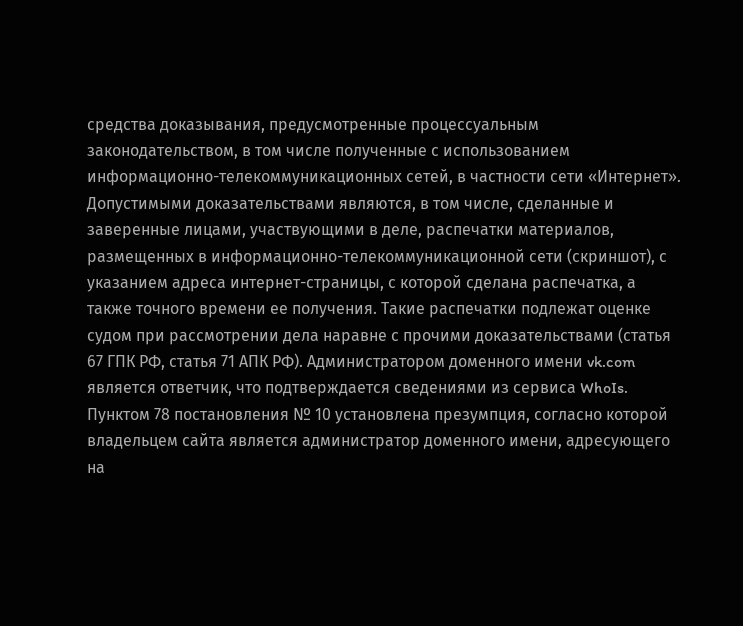средства доказывания, предусмотренные процессуальным законодательством, в том числе полученные с использованием информационно-телекоммуникационных сетей, в частности сети «Интернет». Допустимыми доказательствами являются, в том числе, сделанные и заверенные лицами, участвующими в деле, распечатки материалов, размещенных в информационно-телекоммуникационной сети (скриншот), с указанием адреса интернет-страницы, с которой сделана распечатка, а также точного времени ее получения. Такие распечатки подлежат оценке судом при рассмотрении дела наравне с прочими доказательствами (статья 67 ГПК РФ, статья 71 АПК РФ). Администратором доменного имени vk.com является ответчик, что подтверждается сведениями из сервиса WhoIs. Пунктом 78 постановления № 10 установлена презумпция, согласно которой владельцем сайта является администратор доменного имени, адресующего на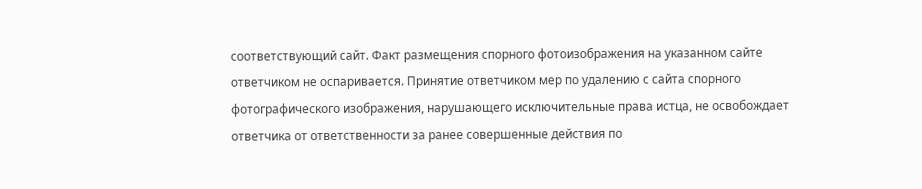соответствующий сайт. Факт размещения спорного фотоизображения на указанном сайте ответчиком не оспаривается. Принятие ответчиком мер по удалению с сайта спорного фотографического изображения, нарушающего исключительные права истца, не освобождает ответчика от ответственности за ранее совершенные действия по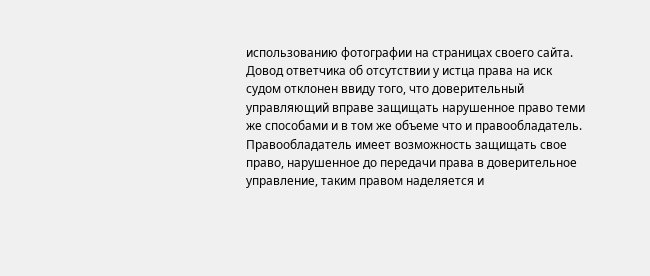использованию фотографии на страницах своего сайта. Довод ответчика об отсутствии у истца права на иск судом отклонен ввиду того, что доверительный управляющий вправе защищать нарушенное право теми же способами и в том же объеме что и правообладатель. Правообладатель имеет возможность защищать свое право, нарушенное до передачи права в доверительное управление, таким правом наделяется и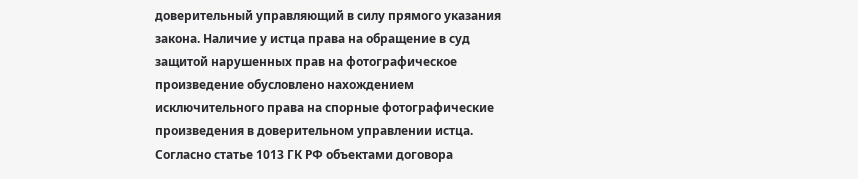доверительный управляющий в силу прямого указания закона. Наличие у истца права на обращение в суд защитой нарушенных прав на фотографическое произведение обусловлено нахождением исключительного права на спорные фотографические произведения в доверительном управлении истца. Согласно статье 1013 ГК РФ объектами договора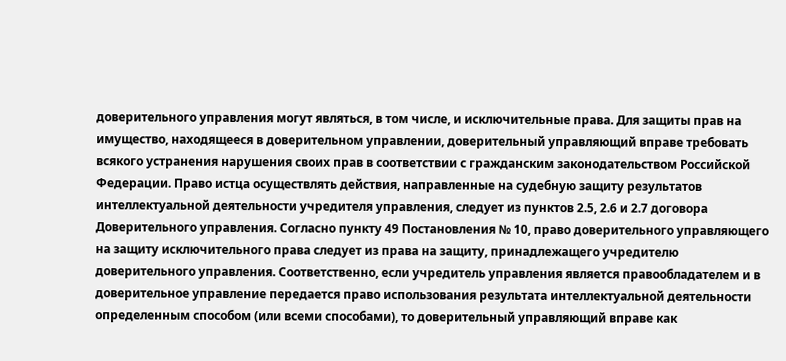доверительного управления могут являться, в том числе, и исключительные права. Для защиты прав на имущество, находящееся в доверительном управлении, доверительный управляющий вправе требовать всякого устранения нарушения своих прав в соответствии с гражданским законодательством Российской Федерации. Право истца осуществлять действия, направленные на судебную защиту результатов интеллектуальной деятельности учредителя управления, следует из пунктов 2.5, 2.6 и 2.7 договора Доверительного управления. Согласно пункту 49 Постановления № 10, право доверительного управляющего на защиту исключительного права следует из права на защиту, принадлежащего учредителю доверительного управления. Соответственно, если учредитель управления является правообладателем и в доверительное управление передается право использования результата интеллектуальной деятельности определенным способом (или всеми способами), то доверительный управляющий вправе как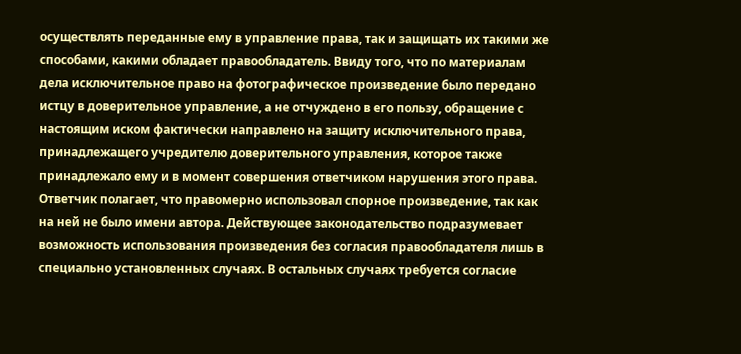осуществлять переданные ему в управление права, так и защищать их такими же способами, какими обладает правообладатель. Ввиду того, что по материалам дела исключительное право на фотографическое произведение было передано истцу в доверительное управление, а не отчуждено в его пользу, обращение с настоящим иском фактически направлено на защиту исключительного права, принадлежащего учредителю доверительного управления, которое также принадлежало ему и в момент совершения ответчиком нарушения этого права. Ответчик полагает, что правомерно использовал спорное произведение, так как на ней не было имени автора. Действующее законодательство подразумевает возможность использования произведения без согласия правообладателя лишь в специально установленных случаях. В остальных случаях требуется согласие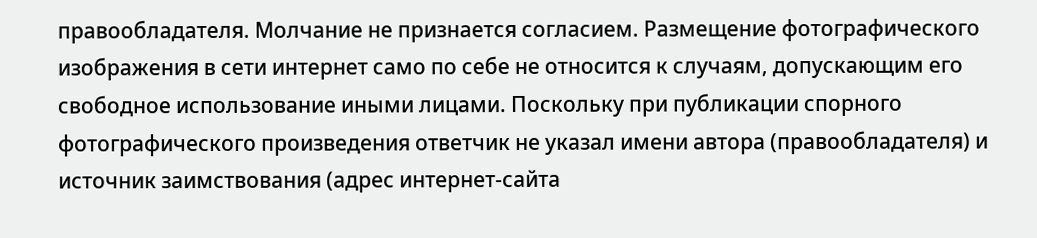правообладателя. Молчание не признается согласием. Размещение фотографического изображения в сети интернет само по себе не относится к случаям, допускающим его свободное использование иными лицами. Поскольку при публикации спорного фотографического произведения ответчик не указал имени автора (правообладателя) и источник заимствования (адрес интернет-сайта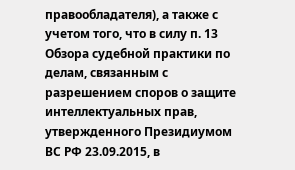правообладателя), а также с учетом того, что в силу п. 13 Обзора судебной практики по делам, связанным с разрешением споров о защите интеллектуальных прав, утвержденного Президиумом ВС РФ 23.09.2015, в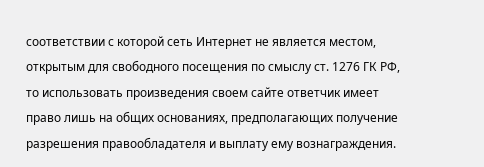соответствии с которой сеть Интернет не является местом, открытым для свободного посещения по смыслу ст. 1276 ГК РФ, то использовать произведения своем сайте ответчик имеет право лишь на общих основаниях, предполагающих получение разрешения правообладателя и выплату ему вознаграждения.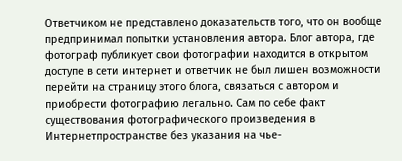Ответчиком не представлено доказательств того, что он вообще предпринимал попытки установления автора. Блог автора, где фотограф публикует свои фотографии находится в открытом доступе в сети интернет и ответчик не был лишен возможности перейти на страницу этого блога, связаться с автором и приобрести фотографию легально. Сам по себе факт существования фотографического произведения в Интернетпространстве без указания на чье-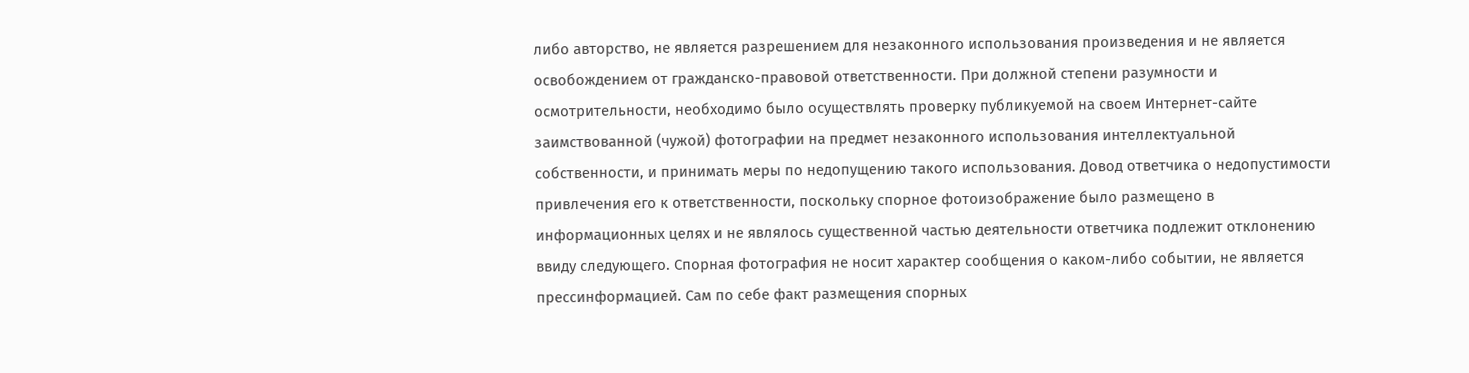либо авторство, не является разрешением для незаконного использования произведения и не является освобождением от гражданско-правовой ответственности. При должной степени разумности и осмотрительности, необходимо было осуществлять проверку публикуемой на своем Интернет-сайте заимствованной (чужой) фотографии на предмет незаконного использования интеллектуальной собственности, и принимать меры по недопущению такого использования. Довод ответчика о недопустимости привлечения его к ответственности, поскольку спорное фотоизображение было размещено в информационных целях и не являлось существенной частью деятельности ответчика подлежит отклонению ввиду следующего. Спорная фотография не носит характер сообщения о каком-либо событии, не является прессинформацией. Сам по себе факт размещения спорных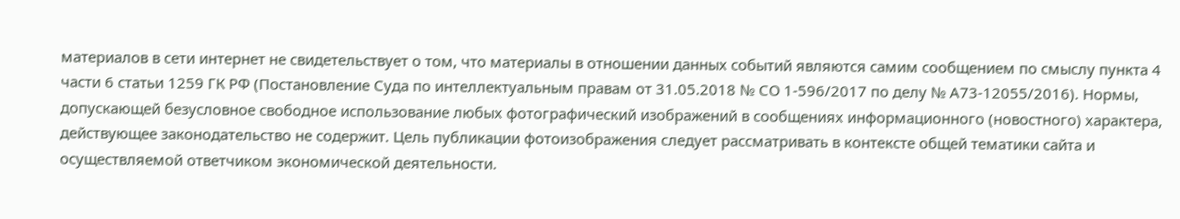материалов в сети интернет не свидетельствует о том, что материалы в отношении данных событий являются самим сообщением по смыслу пункта 4 части 6 статьи 1259 ГК РФ (Постановление Суда по интеллектуальным правам от 31.05.2018 № СО 1-596/2017 по делу № А73-12055/2016). Нормы, допускающей безусловное свободное использование любых фотографический изображений в сообщениях информационного (новостного) характера, действующее законодательство не содержит. Цель публикации фотоизображения следует рассматривать в контексте общей тематики сайта и осуществляемой ответчиком экономической деятельности.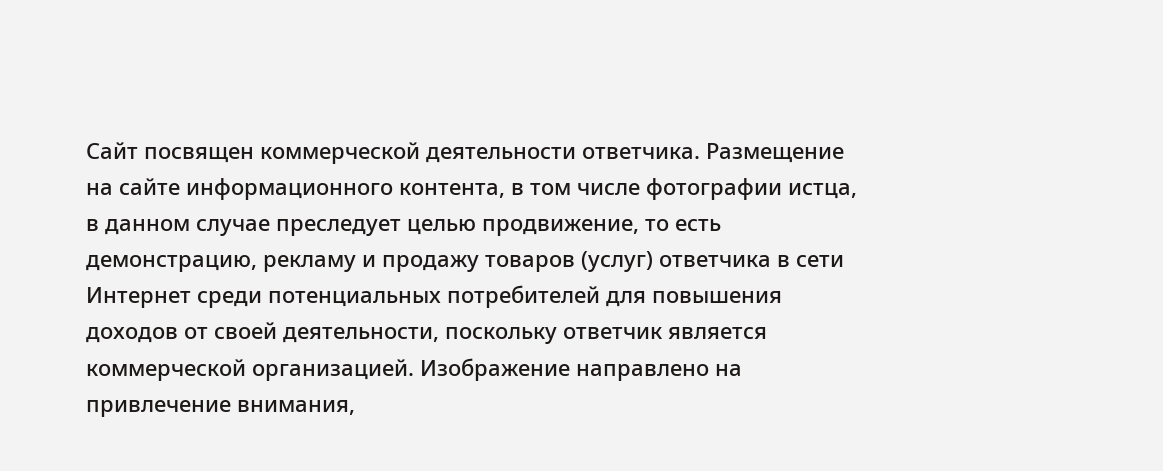Сайт посвящен коммерческой деятельности ответчика. Размещение на сайте информационного контента, в том числе фотографии истца, в данном случае преследует целью продвижение, то есть демонстрацию, рекламу и продажу товаров (услуг) ответчика в сети Интернет среди потенциальных потребителей для повышения доходов от своей деятельности, поскольку ответчик является коммерческой организацией. Изображение направлено на привлечение внимания,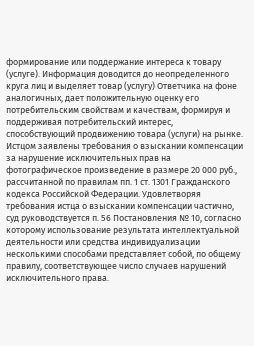формирование или поддержание интереса к товару (услуге). Информация доводится до неопределенного круга лиц и выделяет товар (услугу) Ответчика на фоне аналогичных, дает положительную оценку его потребительским свойствам и качествам, формируя и поддерживая потребительский интерес, способствующий продвижению товара (услуги) на рынке. Истцом заявлены требования о взыскании компенсации за нарушение исключительных прав на фотографическое произведение в размере 20 000 руб., рассчитанной по правилам пп. 1 ст. 1301 Гражданского кодекса Российской Федерации. Удовлетворяя требования истца о взыскании компенсации частично, суд руководствуется п. 56 Постановления № 10, согласно которому использование результата интеллектуальной деятельности или средства индивидуализации несколькими способами представляет собой, по общему правилу, соответствующее число случаев нарушений исключительного права.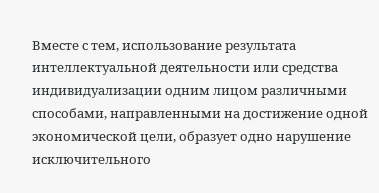Вместе с тем, использование результата интеллектуальной деятельности или средства индивидуализации одним лицом различными способами, направленными на достижение одной экономической цели, образует одно нарушение исключительного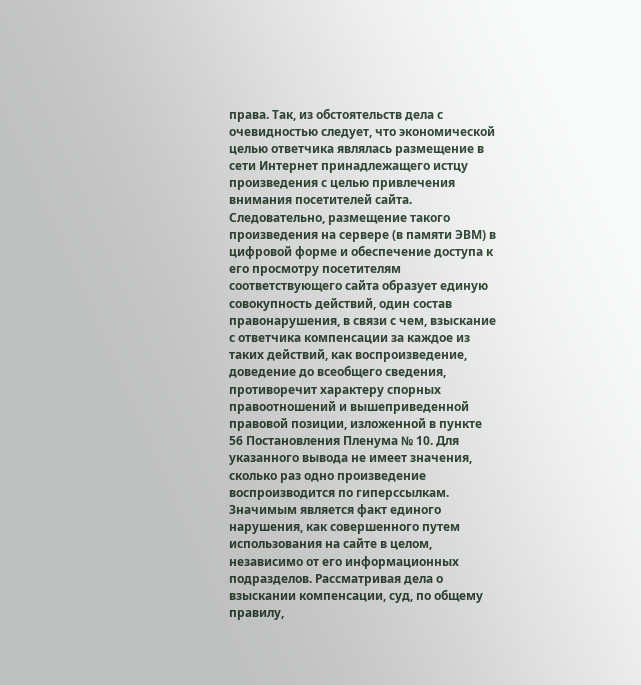права. Так, из обстоятельств дела с очевидностью следует, что экономической целью ответчика являлась размещение в сети Интернет принадлежащего истцу произведения с целью привлечения внимания посетителей сайта. Следовательно, размещение такого произведения на сервере (в памяти ЭВМ) в цифровой форме и обеспечение доступа к его просмотру посетителям соответствующего сайта образует единую совокупность действий, один состав правонарушения, в связи с чем, взыскание с ответчика компенсации за каждое из таких действий, как воспроизведение, доведение до всеобщего сведения, противоречит характеру спорных правоотношений и вышеприведенной правовой позиции, изложенной в пункте 56 Постановления Пленума № 10. Для указанного вывода не имеет значения, сколько раз одно произведение воспроизводится по гиперссылкам. Значимым является факт единого нарушения, как совершенного путем использования на сайте в целом, независимо от его информационных подразделов. Рассматривая дела о взыскании компенсации, суд, по общему правилу,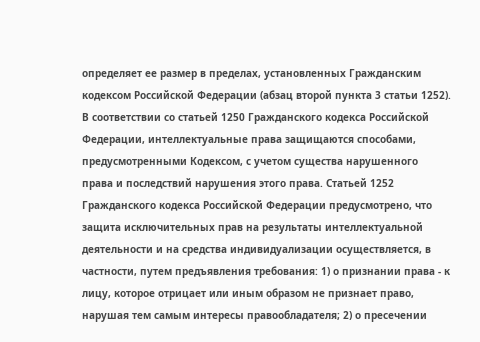определяет ее размер в пределах, установленных Гражданским кодексом Российской Федерации (абзац второй пункта 3 статьи 1252). В соответствии со статьей 1250 Гражданского кодекса Российской Федерации, интеллектуальные права защищаются способами, предусмотренными Кодексом, с учетом существа нарушенного права и последствий нарушения этого права. Статьей 1252 Гражданского кодекса Российской Федерации предусмотрено, что защита исключительных прав на результаты интеллектуальной деятельности и на средства индивидуализации осуществляется, в частности, путем предъявления требования: 1) о признании права - к лицу, которое отрицает или иным образом не признает право, нарушая тем самым интересы правообладателя; 2) о пресечении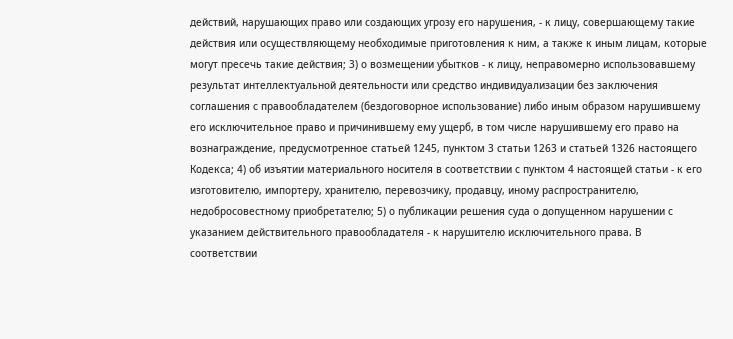действий, нарушающих право или создающих угрозу его нарушения, - к лицу, совершающему такие действия или осуществляющему необходимые приготовления к ним, а также к иным лицам, которые могут пресечь такие действия; 3) о возмещении убытков - к лицу, неправомерно использовавшему результат интеллектуальной деятельности или средство индивидуализации без заключения соглашения с правообладателем (бездоговорное использование) либо иным образом нарушившему его исключительное право и причинившему ему ущерб, в том числе нарушившему его право на вознаграждение, предусмотренное статьей 1245, пунктом 3 статьи 1263 и статьей 1326 настоящего Кодекса; 4) об изъятии материального носителя в соответствии с пунктом 4 настоящей статьи - к его изготовителю, импортеру, хранителю, перевозчику, продавцу, иному распространителю, недобросовестному приобретателю; 5) о публикации решения суда о допущенном нарушении с указанием действительного правообладателя - к нарушителю исключительного права. В соответствии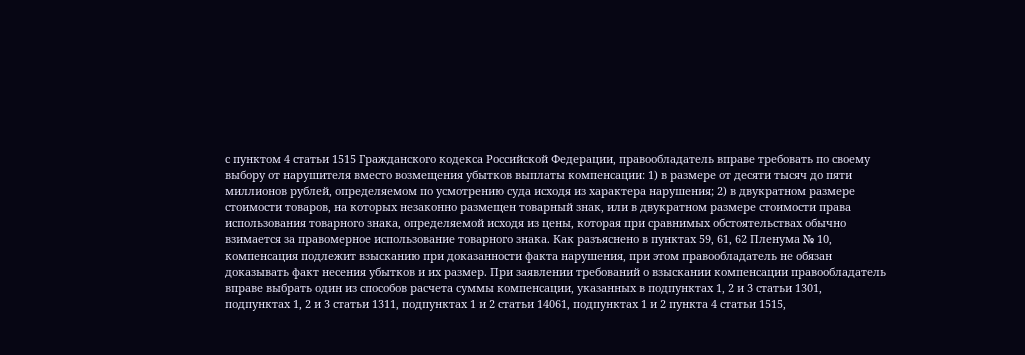с пунктом 4 статьи 1515 Гражданского кодекса Российской Федерации, правообладатель вправе требовать по своему выбору от нарушителя вместо возмещения убытков выплаты компенсации: 1) в размере от десяти тысяч до пяти миллионов рублей, определяемом по усмотрению суда исходя из характера нарушения; 2) в двукратном размере стоимости товаров, на которых незаконно размещен товарный знак, или в двукратном размере стоимости права использования товарного знака, определяемой исходя из цены, которая при сравнимых обстоятельствах обычно взимается за правомерное использование товарного знака. Как разъяснено в пунктах 59, 61, 62 Пленума № 10, компенсация подлежит взысканию при доказанности факта нарушения, при этом правообладатель не обязан доказывать факт несения убытков и их размер. При заявлении требований о взыскании компенсации правообладатель вправе выбрать один из способов расчета суммы компенсации, указанных в подпунктах 1, 2 и 3 статьи 1301, подпунктах 1, 2 и 3 статьи 1311, подпунктах 1 и 2 статьи 14061, подпунктах 1 и 2 пункта 4 статьи 1515,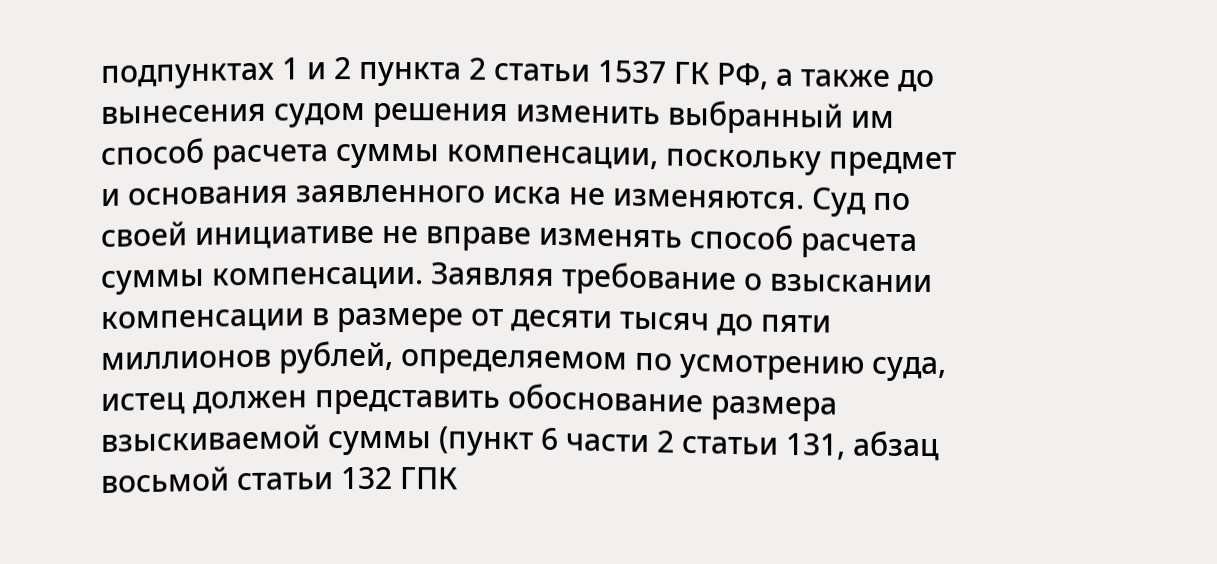подпунктах 1 и 2 пункта 2 статьи 1537 ГК РФ, а также до вынесения судом решения изменить выбранный им способ расчета суммы компенсации, поскольку предмет и основания заявленного иска не изменяются. Суд по своей инициативе не вправе изменять способ расчета суммы компенсации. Заявляя требование о взыскании компенсации в размере от десяти тысяч до пяти миллионов рублей, определяемом по усмотрению суда, истец должен представить обоснование размера взыскиваемой суммы (пункт 6 части 2 статьи 131, абзац восьмой статьи 132 ГПК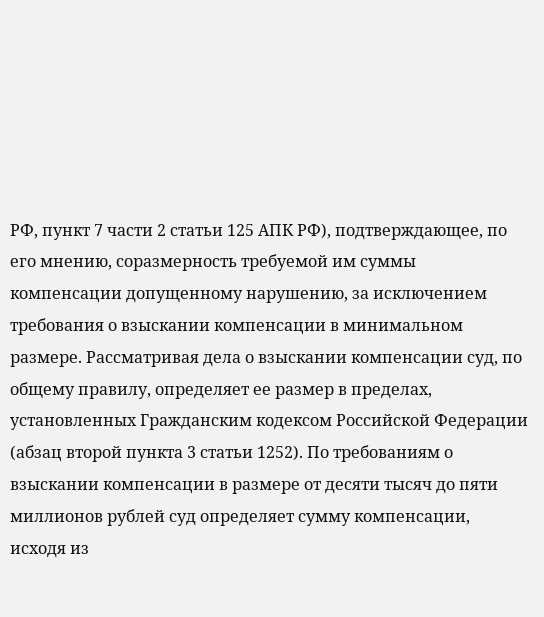РФ, пункт 7 части 2 статьи 125 АПК РФ), подтверждающее, по его мнению, соразмерность требуемой им суммы компенсации допущенному нарушению, за исключением требования о взыскании компенсации в минимальном размере. Рассматривая дела о взыскании компенсации суд, по общему правилу, определяет ее размер в пределах, установленных Гражданским кодексом Российской Федерации (абзац второй пункта 3 статьи 1252). По требованиям о взыскании компенсации в размере от десяти тысяч до пяти миллионов рублей суд определяет сумму компенсации, исходя из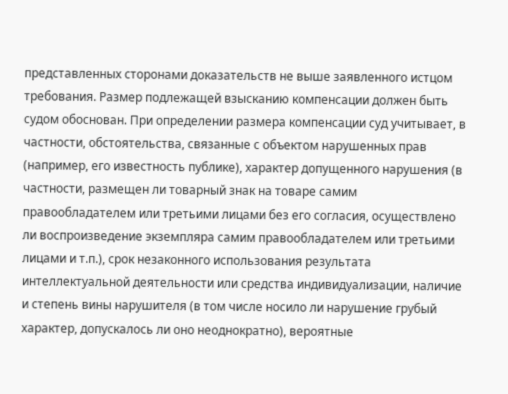представленных сторонами доказательств не выше заявленного истцом требования. Размер подлежащей взысканию компенсации должен быть судом обоснован. При определении размера компенсации суд учитывает, в частности, обстоятельства, связанные с объектом нарушенных прав (например, его известность публике), характер допущенного нарушения (в частности, размещен ли товарный знак на товаре самим правообладателем или третьими лицами без его согласия, осуществлено ли воспроизведение экземпляра самим правообладателем или третьими лицами и т.п.), срок незаконного использования результата интеллектуальной деятельности или средства индивидуализации, наличие и степень вины нарушителя (в том числе носило ли нарушение грубый характер, допускалось ли оно неоднократно), вероятные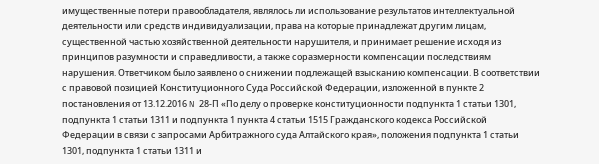имущественные потери правообладателя, являлось ли использование результатов интеллектуальной деятельности или средств индивидуализации, права на которые принадлежат другим лицам, существенной частью хозяйственной деятельности нарушителя, и принимает решение исходя из принципов разумности и справедливости, а также соразмерности компенсации последствиям нарушения. Ответчиком было заявлено о снижении подлежащей взысканию компенсации. В соответствии с правовой позицией Конституционного Суда Российской Федерации, изложенной в пункте 2 постановления от 13.12.2016 N 28-П «По делу о проверке конституционности подпункта 1 статьи 1301, подпункта 1 статьи 1311 и подпункта 1 пункта 4 статьи 1515 Гражданского кодекса Российской Федерации в связи с запросами Арбитражного суда Алтайского края», положения подпункта 1 статьи 1301, подпункта 1 статьи 1311 и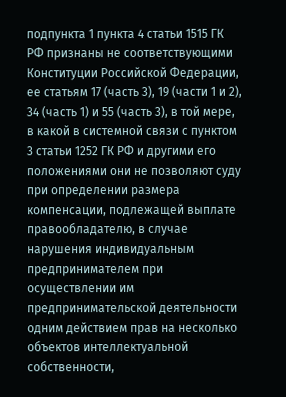подпункта 1 пункта 4 статьи 1515 ГК РФ признаны не соответствующими Конституции Российской Федерации, ее статьям 17 (часть 3), 19 (части 1 и 2), 34 (часть 1) и 55 (часть 3), в той мере, в какой в системной связи с пунктом 3 статьи 1252 ГК РФ и другими его положениями они не позволяют суду при определении размера компенсации, подлежащей выплате правообладателю, в случае нарушения индивидуальным предпринимателем при осуществлении им предпринимательской деятельности одним действием прав на несколько объектов интеллектуальной собственности,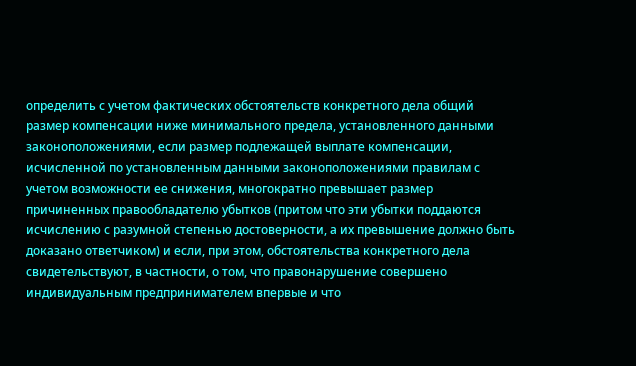определить с учетом фактических обстоятельств конкретного дела общий размер компенсации ниже минимального предела, установленного данными законоположениями, если размер подлежащей выплате компенсации, исчисленной по установленным данными законоположениями правилам с учетом возможности ее снижения, многократно превышает размер причиненных правообладателю убытков (притом что эти убытки поддаются исчислению с разумной степенью достоверности, а их превышение должно быть доказано ответчиком) и если, при этом, обстоятельства конкретного дела свидетельствуют, в частности, о том, что правонарушение совершено индивидуальным предпринимателем впервые и что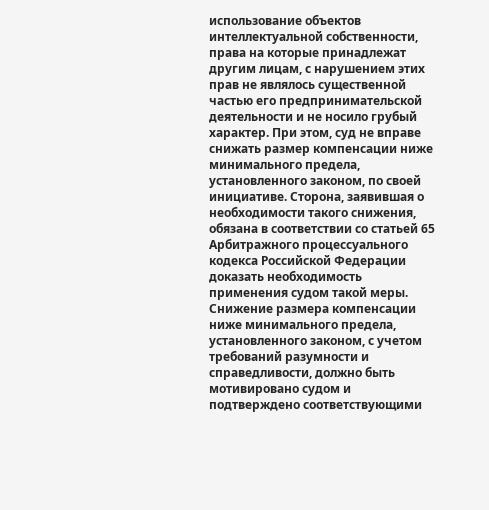использование объектов интеллектуальной собственности, права на которые принадлежат другим лицам, с нарушением этих прав не являлось существенной частью его предпринимательской деятельности и не носило грубый характер. При этом, суд не вправе снижать размер компенсации ниже минимального предела, установленного законом, по своей инициативе. Сторона, заявившая о необходимости такого снижения, обязана в соответствии со статьей 65 Арбитражного процессуального кодекса Российской Федерации доказать необходимость применения судом такой меры. Снижение размера компенсации ниже минимального предела, установленного законом, с учетом требований разумности и справедливости, должно быть мотивировано судом и подтверждено соответствующими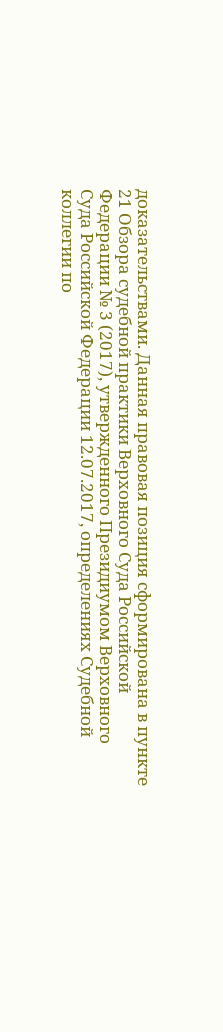доказательствами. Данная правовая позиция сформирована в пункте 21 Обзора судебной практики Верховного Суда Российской Федерации № 3 (2017), утвержденного Президиумом Верховного Суда Российской Федерации 12.07.2017, определениях Судебной коллегии по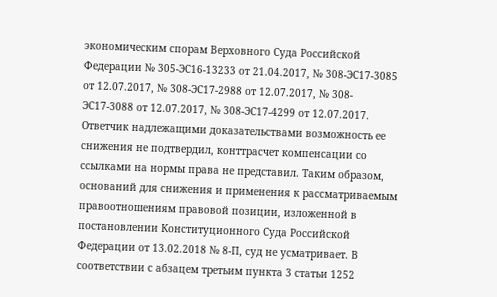экономическим спорам Верховного Суда Российской Федерации № 305-ЭС16-13233 от 21.04.2017, № 308-ЭС17-3085 от 12.07.2017, № 308-ЭС17-2988 от 12.07.2017, № 308-ЭС17-3088 от 12.07.2017, № 308-ЭС17-4299 от 12.07.2017. Ответчик надлежащими доказательствами возможность ее снижения не подтвердил, конттрасчет компенсации со ссылками на нормы права не представил. Таким образом, оснований для снижения и применения к рассматриваемым правоотношениям правовой позиции, изложенной в постановлении Конституционного Суда Российской Федерации от 13.02.2018 № 8-П, суд не усматривает. В соответствии с абзацем третьим пункта 3 статьи 1252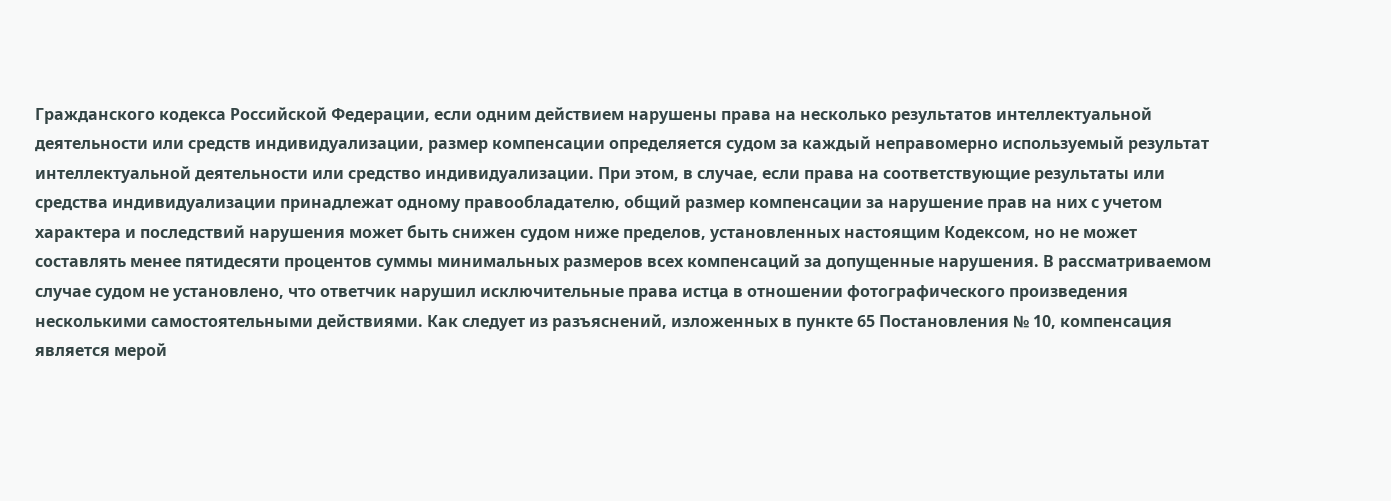Гражданского кодекса Российской Федерации, если одним действием нарушены права на несколько результатов интеллектуальной деятельности или средств индивидуализации, размер компенсации определяется судом за каждый неправомерно используемый результат интеллектуальной деятельности или средство индивидуализации. При этом, в случае, если права на соответствующие результаты или средства индивидуализации принадлежат одному правообладателю, общий размер компенсации за нарушение прав на них с учетом характера и последствий нарушения может быть снижен судом ниже пределов, установленных настоящим Кодексом, но не может составлять менее пятидесяти процентов суммы минимальных размеров всех компенсаций за допущенные нарушения. В рассматриваемом случае судом не установлено, что ответчик нарушил исключительные права истца в отношении фотографического произведения несколькими самостоятельными действиями. Как следует из разъяснений, изложенных в пункте 65 Постановления № 10, компенсация является мерой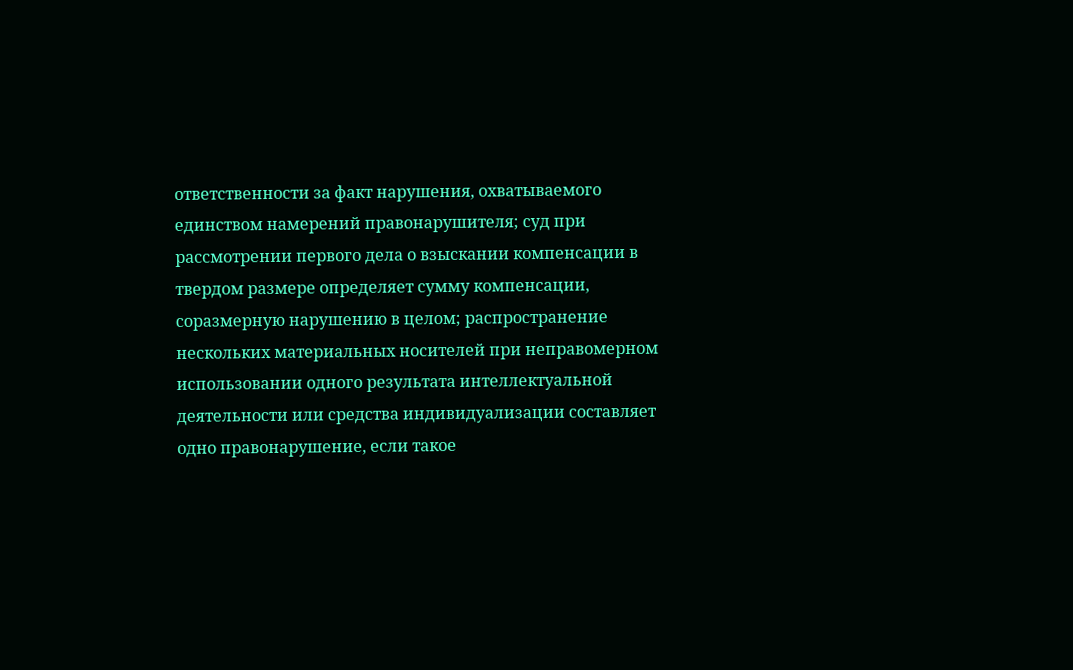ответственности за факт нарушения, охватываемого единством намерений правонарушителя; суд при рассмотрении первого дела о взыскании компенсации в твердом размере определяет сумму компенсации, соразмерную нарушению в целом; распространение нескольких материальных носителей при неправомерном использовании одного результата интеллектуальной деятельности или средства индивидуализации составляет одно правонарушение, если такое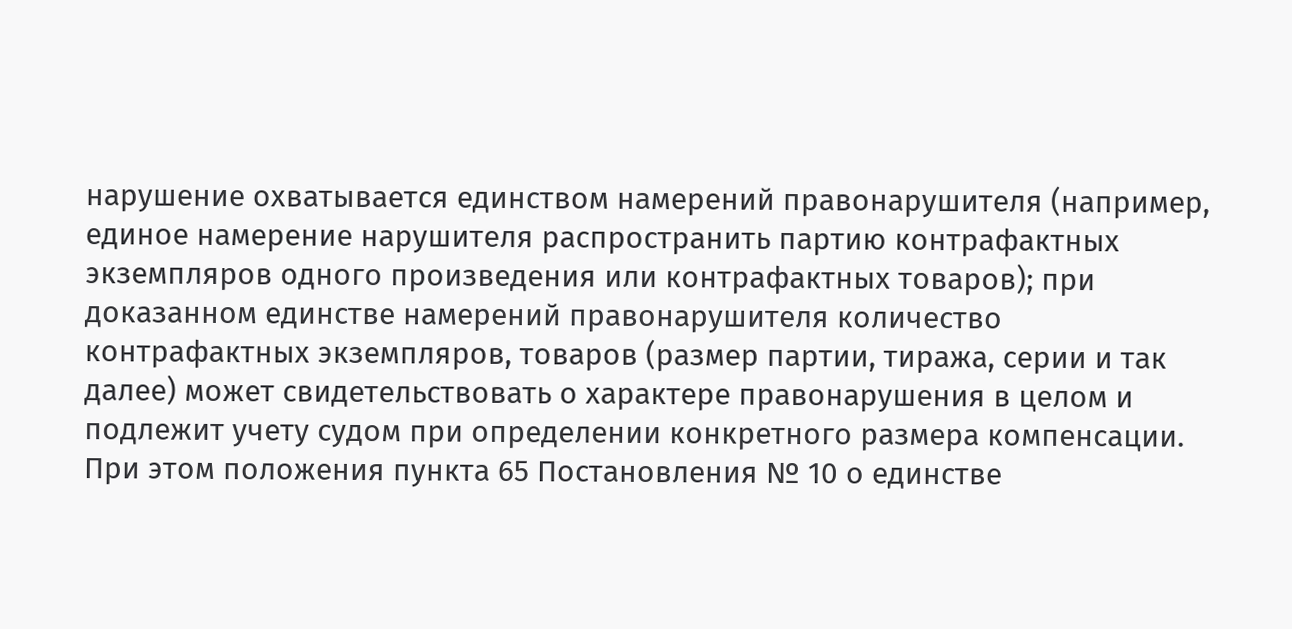нарушение охватывается единством намерений правонарушителя (например, единое намерение нарушителя распространить партию контрафактных экземпляров одного произведения или контрафактных товаров); при доказанном единстве намерений правонарушителя количество контрафактных экземпляров, товаров (размер партии, тиража, серии и так далее) может свидетельствовать о характере правонарушения в целом и подлежит учету судом при определении конкретного размера компенсации. При этом положения пункта 65 Постановления № 10 о единстве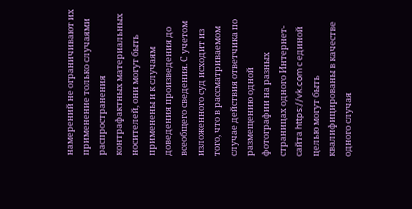намерений не ограничивают их применение только случаями распространения контрафактных материальных носителей, они могут быть применены и к случаям доведения произведения до всеобщего сведения. С учетом изложенного суд исходит из того, что в рассматриваемом случае действия ответчика по размещению одной фотографии на разных страницах одного Интернет-сайта https://vk.com с единой целью могут быть квалифицированы в качестве одного случая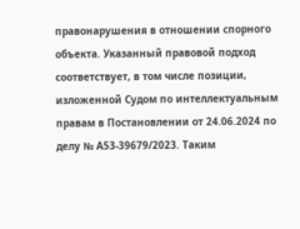правонарушения в отношении спорного объекта. Указанный правовой подход соответствует, в том числе позиции, изложенной Судом по интеллектуальным правам в Постановлении от 24.06.2024 по делу № А53-39679/2023. Таким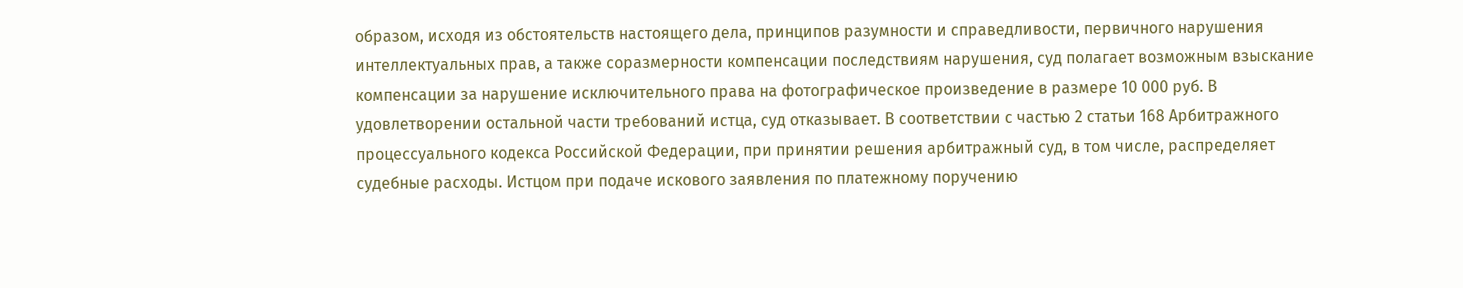образом, исходя из обстоятельств настоящего дела, принципов разумности и справедливости, первичного нарушения интеллектуальных прав, а также соразмерности компенсации последствиям нарушения, суд полагает возможным взыскание компенсации за нарушение исключительного права на фотографическое произведение в размере 10 000 руб. В удовлетворении остальной части требований истца, суд отказывает. В соответствии с частью 2 статьи 168 Арбитражного процессуального кодекса Российской Федерации, при принятии решения арбитражный суд, в том числе, распределяет судебные расходы. Истцом при подаче искового заявления по платежному поручению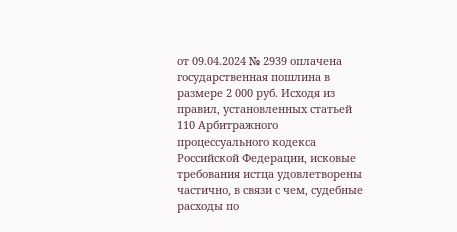от 09.04.2024 № 2939 оплачена государственная пошлина в размере 2 000 руб. Исходя из правил, установленных статьей 110 Арбитражного процессуального кодекса Российской Федерации, исковые требования истца удовлетворены частично, в связи с чем, судебные расходы по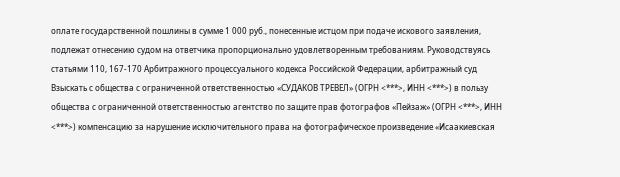оплате государственной пошлины в сумме 1 000 руб., понесенные истцом при подаче искового заявления, подлежат отнесению судом на ответчика пропорционально удовлетворенным требованиям. Руководствуясь статьями 110, 167-170 Арбитражного процессуального кодекса Российской Федерации, арбитражный суд Взыскать с общества с ограниченной ответственностью «СУДАКОВ ТРЕВЕЛ» (ОГРН <***>, ИНН <***>) в пользу общества с ограниченной ответственностью агентство по защите прав фотографов «Пейзаж» (ОГРН <***>, ИНН <***>) компенсацию за нарушение исключительного права на фотографическое произведение «Исаакиевская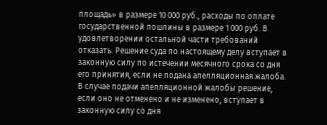площадь» в размере 10 000 руб., расходы по оплате государственной пошлины в размере 1 000 руб. В удовлетворении остальной части требований отказать. Решение суда по настоящему делу вступает в законную силу по истечении месячного срока со дня его принятия, если не подана апелляционная жалоба. В случае подачи апелляционной жалобы решение, если оно не отменено и не изменено, вступает в законную силу со дня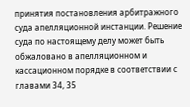принятия постановления арбитражного суда апелляционной инстанции. Решение суда по настоящему делу может быть обжаловано в апелляционном и кассационном порядке в соответствии с главами 34, 35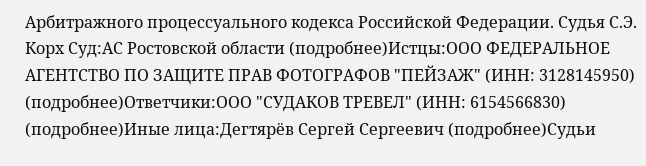Арбитражного процессуального кодекса Российской Федерации. Судья С.Э. Корх Суд:АС Ростовской области (подробнее)Истцы:ООО ФЕДЕРАЛЬНОЕ АГЕНТСТВО ПО ЗАЩИТЕ ПРАВ ФОТОГРАФОВ "ПЕЙЗАЖ" (ИНН: 3128145950) (подробнее)Ответчики:ООО "СУДАКОВ ТРЕВЕЛ" (ИНН: 6154566830) (подробнее)Иные лица:Дегтярёв Сергей Сергеевич (подробнее)Судьи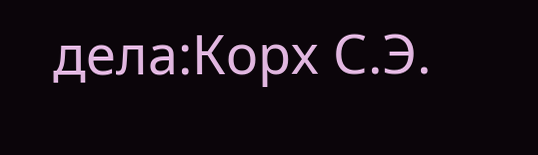дела:Корх С.Э.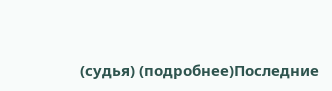(судья) (подробнее)Последние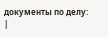документы по делу: |